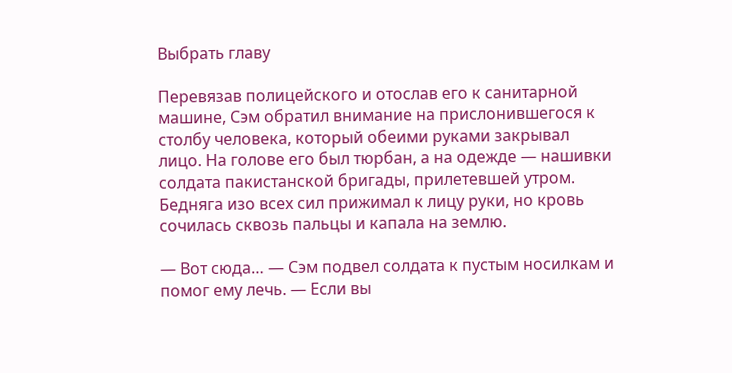Выбрать главу

Перевязав полицейского и отослав его к санитарной машине, Сэм обратил внимание на прислонившегося к столбу человека, который обеими руками закрывал лицо. На голове его был тюрбан, а на одежде — нашивки солдата пакистанской бригады, прилетевшей утром. Бедняга изо всех сил прижимал к лицу руки, но кровь сочилась сквозь пальцы и капала на землю.

— Вот сюда… — Сэм подвел солдата к пустым носилкам и помог ему лечь. — Если вы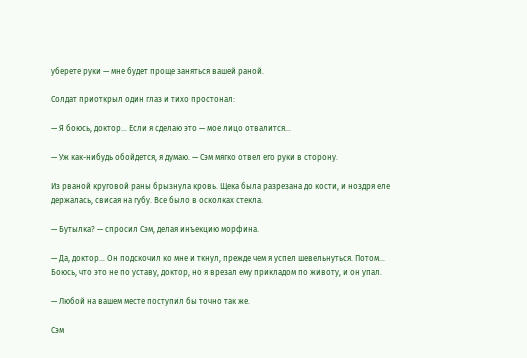уберете руки — мне будет проще заняться вашей раной.

Солдат приоткрыл один глаз и тихо простонал:

— Я боюсь, доктор… Если я сделаю это — мое лицо отвалится…

— Уж как-нибудь обойдется, я думаю. — Сэм мягко отвел его руки в сторону.

Из рваной круговой раны брызнула кровь. Щека была разрезана до кости, и ноздря еле держалась, свисая на губу. Все было в осколках стекла.

— Бутылка? — спросил Сэм, делая инъекцию морфина.

— Да, доктор… Он подскочил ко мне и ткнул, прежде чем я успел шевельнуться. Потом… Боюсь, что это не по уставу, доктор, но я врезал ему прикладом по животу, и он упал.

— Любой на вашем месте поступил бы точно так же.

Сэм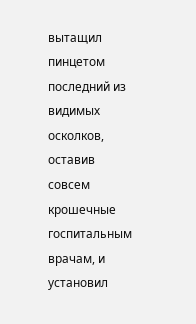вытащил пинцетом последний из видимых осколков, оставив совсем крошечные госпитальным врачам, и установил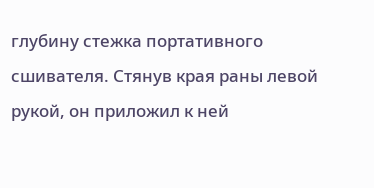глубину стежка портативного сшивателя. Стянув края раны левой рукой, он приложил к ней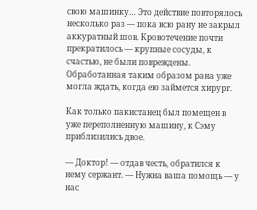свою машинку… Это действие повторялось несколько раз — пока всю рану не закрыл аккуратный шов. Кровотечение почти прекратилось — крупные сосуды, к счастью, не были повреждены. Обработанная таким образом рана уже могла ждать, когда ею займется хирург.

Как только пакистанец был помещен в уже переполненную машину, к Сэму приблизились двое.

— Доктор! — отдав честь, обратился к нему сержант. — Нужна ваша помощь — у нас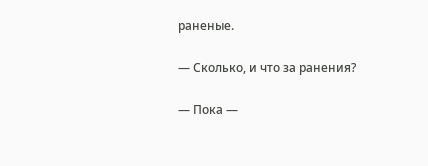раненые.

— Сколько, и что за ранения?

— Пока —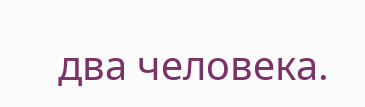два человека.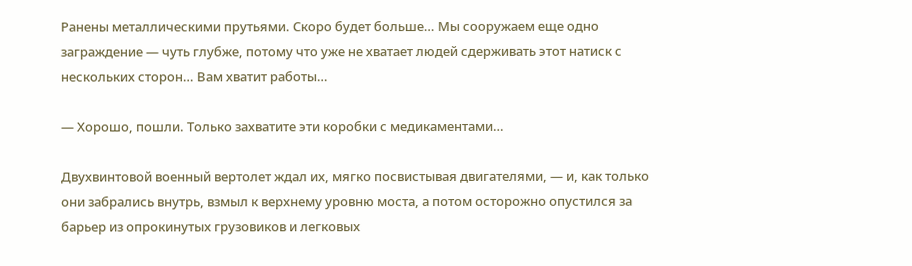Ранены металлическими прутьями. Скоро будет больше… Мы сооружаем еще одно заграждение — чуть глубже, потому что уже не хватает людей сдерживать этот натиск с нескольких сторон… Вам хватит работы…

— Хорошо, пошли. Только захватите эти коробки с медикаментами…

Двухвинтовой военный вертолет ждал их, мягко посвистывая двигателями, — и, как только они забрались внутрь, взмыл к верхнему уровню моста, а потом осторожно опустился за барьер из опрокинутых грузовиков и легковых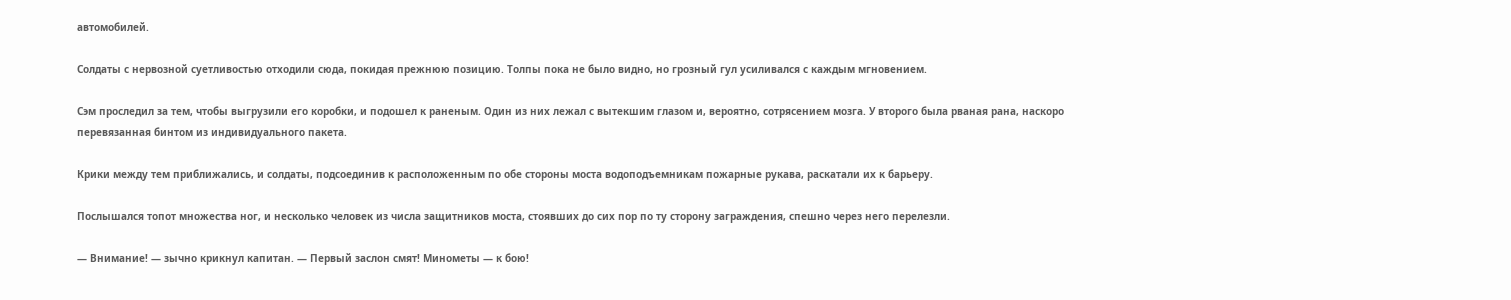автомобилей.

Солдаты с нервозной суетливостью отходили сюда, покидая прежнюю позицию. Толпы пока не было видно, но грозный гул усиливался с каждым мгновением.

Сэм проследил за тем, чтобы выгрузили его коробки, и подошел к раненым. Один из них лежал с вытекшим глазом и, вероятно, сотрясением мозга. У второго была рваная рана, наскоро перевязанная бинтом из индивидуального пакета.

Крики между тем приближались, и солдаты, подсоединив к расположенным по обе стороны моста водоподъемникам пожарные рукава, раскатали их к барьеру.

Послышался топот множества ног, и несколько человек из числа защитников моста, стоявших до сих пор по ту сторону заграждения, спешно через него перелезли.

— Внимание! — зычно крикнул капитан. — Первый заслон смят! Минометы — к бою!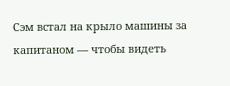Сэм встал на крыло машины за капитаном — чтобы видеть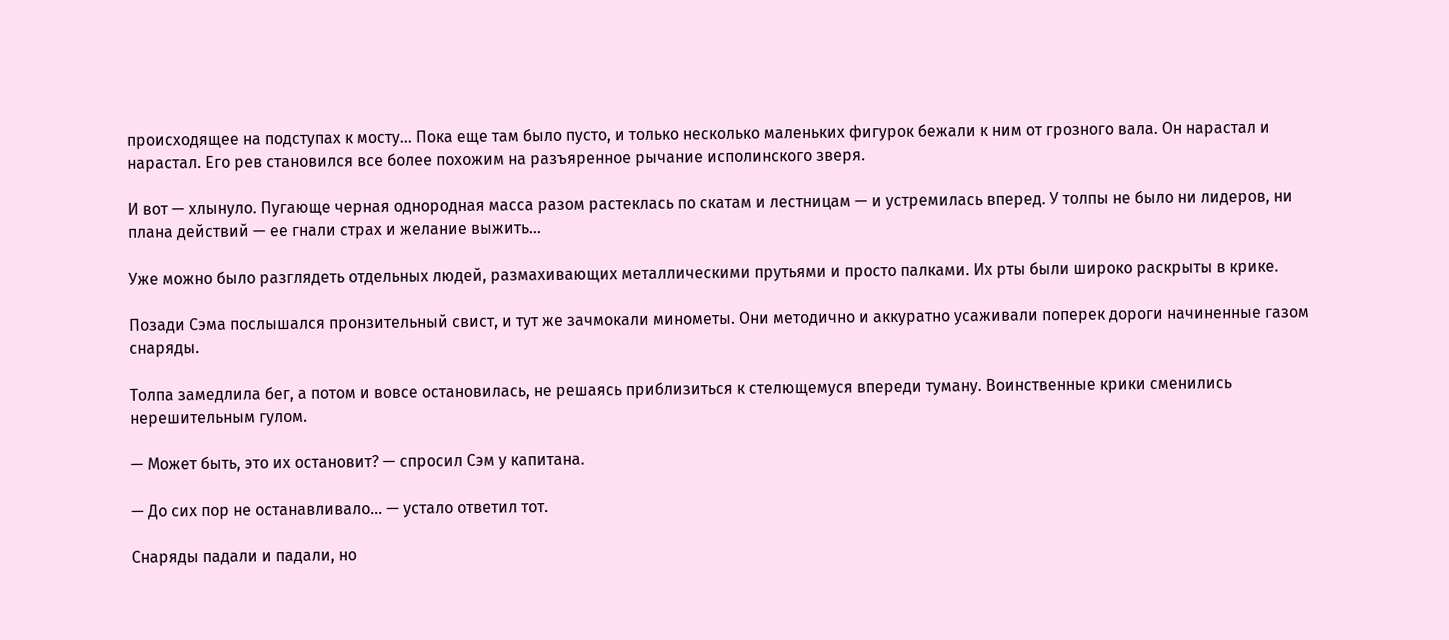происходящее на подступах к мосту… Пока еще там было пусто, и только несколько маленьких фигурок бежали к ним от грозного вала. Он нарастал и нарастал. Его рев становился все более похожим на разъяренное рычание исполинского зверя.

И вот — хлынуло. Пугающе черная однородная масса разом растеклась по скатам и лестницам — и устремилась вперед. У толпы не было ни лидеров, ни плана действий — ее гнали страх и желание выжить…

Уже можно было разглядеть отдельных людей, размахивающих металлическими прутьями и просто палками. Их рты были широко раскрыты в крике.

Позади Сэма послышался пронзительный свист, и тут же зачмокали минометы. Они методично и аккуратно усаживали поперек дороги начиненные газом снаряды.

Толпа замедлила бег, а потом и вовсе остановилась, не решаясь приблизиться к стелющемуся впереди туману. Воинственные крики сменились нерешительным гулом.

— Может быть, это их остановит? — спросил Сэм у капитана.

— До сих пор не останавливало… — устало ответил тот.

Снаряды падали и падали, но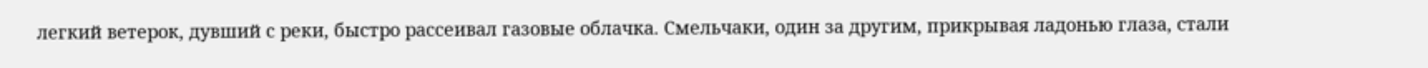легкий ветерок, дувший с реки, быстро рассеивал газовые облачка. Смельчаки, один за другим, прикрывая ладонью глаза, стали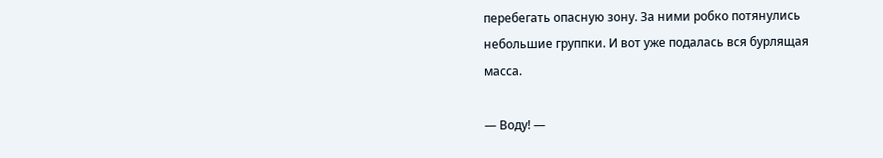перебегать опасную зону. За ними робко потянулись небольшие группки. И вот уже подалась вся бурлящая масса.

— Воду! —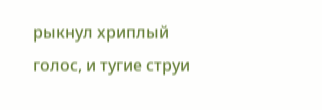рыкнул хриплый голос, и тугие струи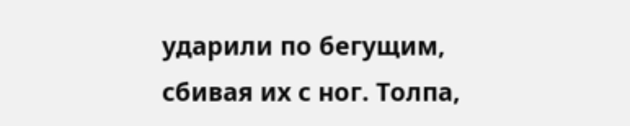ударили по бегущим, сбивая их с ног. Толпа,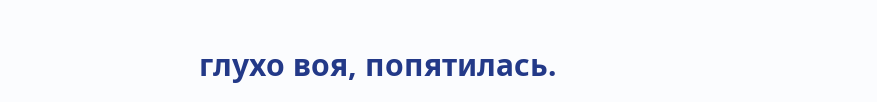глухо воя, попятилась.